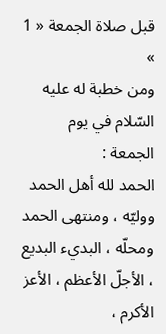قبل صلاة الجمعة « 1 »
ومن خطبة له عليه السّلام في يوم الجمعة :
الحمد لله أهل الحمد ووليّه ، ومنتهى الحمد ومحلّه ، البديء البديع ، الأجلّ الأعظم ، الأعز الأكرم ،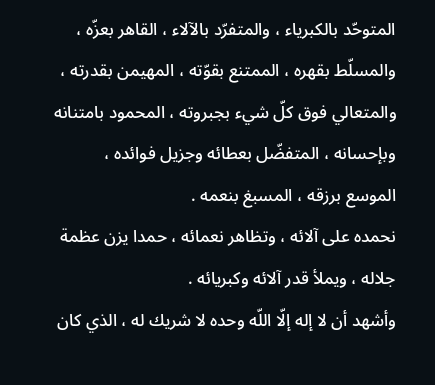المتوحّد بالكبرياء ، والمتفرّد بالآلاء ، القاهر بعزّه ، والمسلّط بقهره ، الممتنع بقوّته ، المهيمن بقدرته ، والمتعالي فوق كلّ شيء بجبروته ، المحمود بامتنانه وبإحسانه ، المتفضّل بعطائه وجزيل فوائده ، الموسع برزقه ، المسبغ بنعمه .
نحمده على آلائه ، وتظاهر نعمائه ، حمدا يزن عظمة جلاله ، ويملأ قدر آلائه وكبريائه .
وأشهد أن لا إله إلّا اللّه وحده لا شريك له ، الذي كان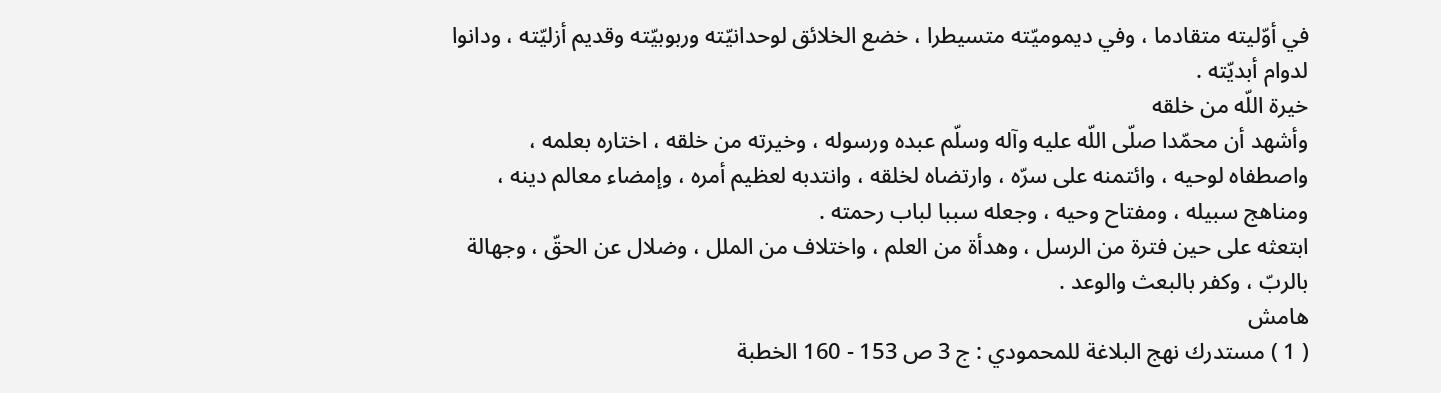في أوّليته متقادما ، وفي ديموميّته متسيطرا ، خضع الخلائق لوحدانيّته وربوبيّته وقديم أزليّته ، ودانوا لدوام أبديّته .
خيرة اللّه من خلقه
وأشهد أن محمّدا صلّى اللّه عليه وآله وسلّم عبده ورسوله ، وخيرته من خلقه ، اختاره بعلمه ، واصطفاه لوحيه ، وائتمنه على سرّه ، وارتضاه لخلقه ، وانتدبه لعظيم أمره ، وإمضاء معالم دينه ، ومناهج سبيله ، ومفتاح وحيه ، وجعله سببا لباب رحمته .
ابتعثه على حين فترة من الرسل ، وهدأة من العلم ، واختلاف من الملل ، وضلال عن الحقّ ، وجهالة بالربّ ، وكفر بالبعث والوعد .
هامش
( 1 ) مستدرك نهج البلاغة للمحمودي : ج 3 ص 153 - 160 الخطبة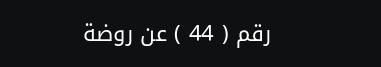رقم ( 44 ) عن روضة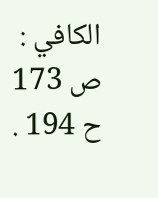الكافي : ص 173 ح 194 .